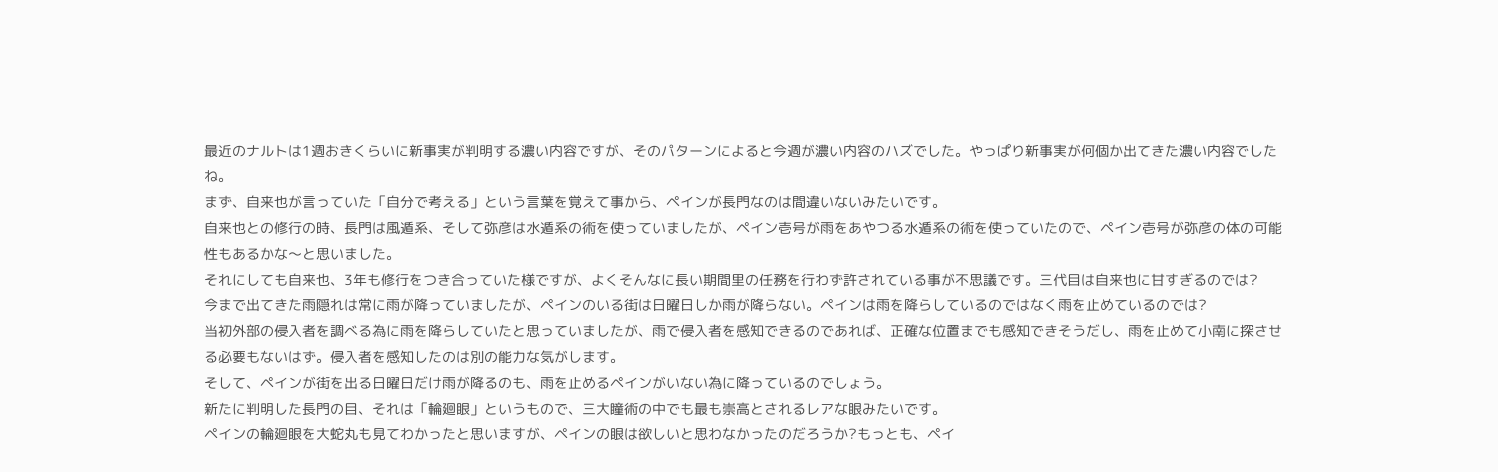最近のナルトは1週おきくらいに新事実が判明する濃い内容ですが、そのパターンによると今週が濃い内容のハズでした。やっぱり新事実が何個か出てきた濃い内容でしたね。
まず、自来也が言っていた「自分で考える」という言葉を覚えて事から、ペインが長門なのは間違いないみたいです。
自来也との修行の時、長門は風遁系、そして弥彦は水遁系の術を使っていましたが、ペイン壱号が雨をあやつる水遁系の術を使っていたので、ペイン壱号が弥彦の体の可能性もあるかな〜と思いました。
それにしても自来也、3年も修行をつき合っていた様ですが、よくそんなに長い期間里の任務を行わず許されている事が不思議です。三代目は自来也に甘すぎるのでは?
今まで出てきた雨隠れは常に雨が降っていましたが、ペインのいる街は日曜日しか雨が降らない。ペインは雨を降らしているのではなく雨を止めているのでは?
当初外部の侵入者を調べる為に雨を降らしていたと思っていましたが、雨で侵入者を感知できるのであれば、正確な位置までも感知できそうだし、雨を止めて小南に探させる必要もないはず。侵入者を感知したのは別の能力な気がします。
そして、ペインが街を出る日曜日だけ雨が降るのも、雨を止めるペインがいない為に降っているのでしょう。
新たに判明した長門の目、それは「輪廻眼」というもので、三大瞳術の中でも最も崇高とされるレアな眼みたいです。
ペインの輪廻眼を大蛇丸も見てわかったと思いますが、ペインの眼は欲しいと思わなかったのだろうか?もっとも、ペイ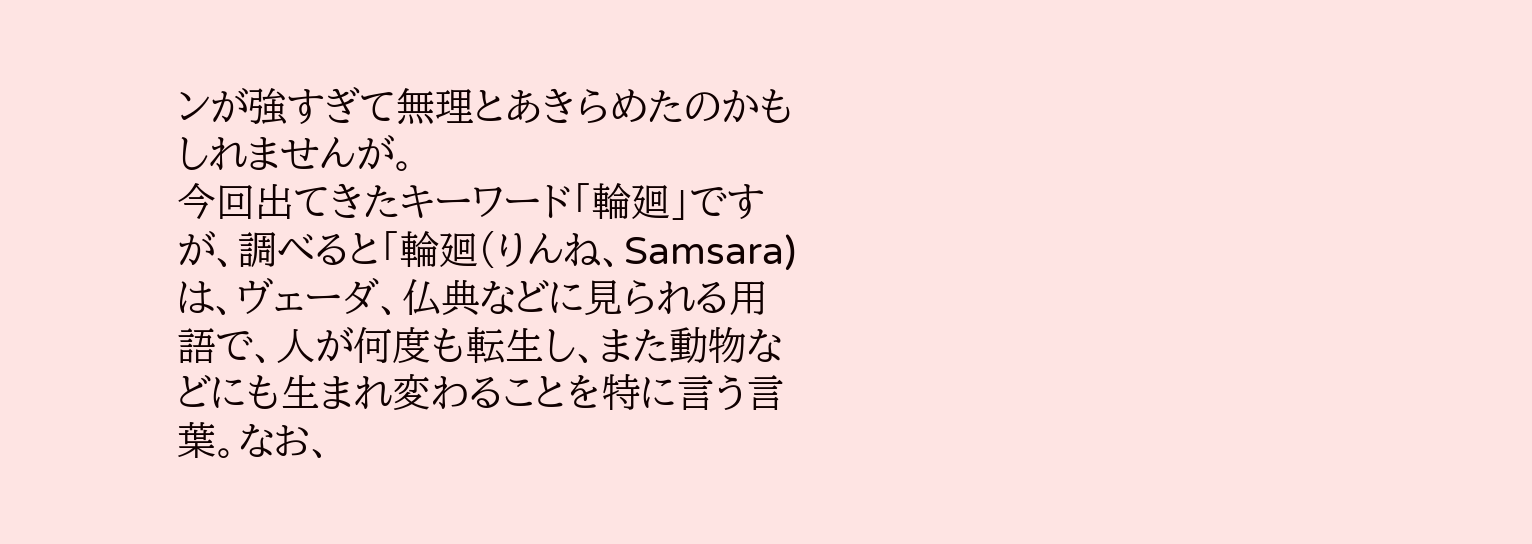ンが強すぎて無理とあきらめたのかもしれませんが。
今回出てきたキーワード「輪廻」ですが、調べると「輪廻(りんね、Samsara)は、ヴェーダ、仏典などに見られる用語で、人が何度も転生し、また動物などにも生まれ変わることを特に言う言葉。なお、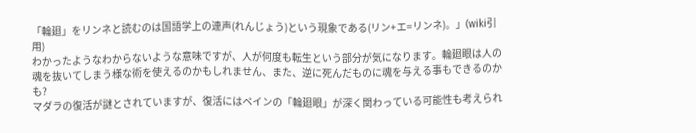「輪廻」をリンネと読むのは国語学上の連声(れんじょう)という現象である(リン+エ=リンネ)。」(wiki引用)
わかったようなわからないような意味ですが、人が何度も転生という部分が気になります。輪廻眼は人の魂を抜いてしまう様な術を使えるのかもしれません、また、逆に死んだものに魂を与える事もできるのかも?
マダラの復活が謎とされていますが、復活にはペインの「輪廻眼」が深く関わっている可能性も考えられ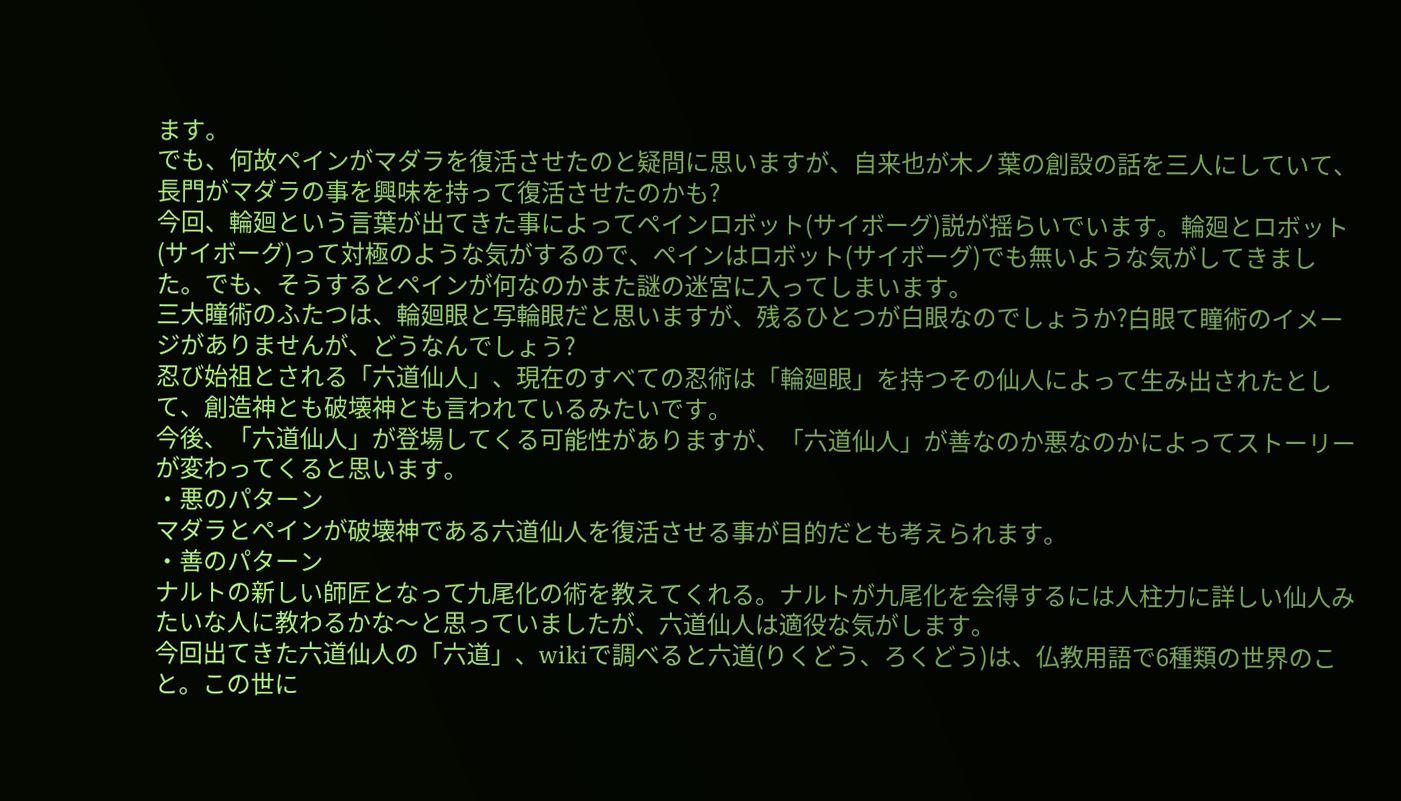ます。
でも、何故ペインがマダラを復活させたのと疑問に思いますが、自来也が木ノ葉の創設の話を三人にしていて、長門がマダラの事を興味を持って復活させたのかも?
今回、輪廻という言葉が出てきた事によってペインロボット(サイボーグ)説が揺らいでいます。輪廻とロボット(サイボーグ)って対極のような気がするので、ペインはロボット(サイボーグ)でも無いような気がしてきました。でも、そうするとペインが何なのかまた謎の迷宮に入ってしまいます。
三大瞳術のふたつは、輪廻眼と写輪眼だと思いますが、残るひとつが白眼なのでしょうか?白眼て瞳術のイメージがありませんが、どうなんでしょう?
忍び始祖とされる「六道仙人」、現在のすべての忍術は「輪廻眼」を持つその仙人によって生み出されたとして、創造神とも破壊神とも言われているみたいです。
今後、「六道仙人」が登場してくる可能性がありますが、「六道仙人」が善なのか悪なのかによってストーリーが変わってくると思います。
・悪のパターン
マダラとペインが破壊神である六道仙人を復活させる事が目的だとも考えられます。
・善のパターン
ナルトの新しい師匠となって九尾化の術を教えてくれる。ナルトが九尾化を会得するには人柱力に詳しい仙人みたいな人に教わるかな〜と思っていましたが、六道仙人は適役な気がします。
今回出てきた六道仙人の「六道」、wikiで調べると六道(りくどう、ろくどう)は、仏教用語で6種類の世界のこと。この世に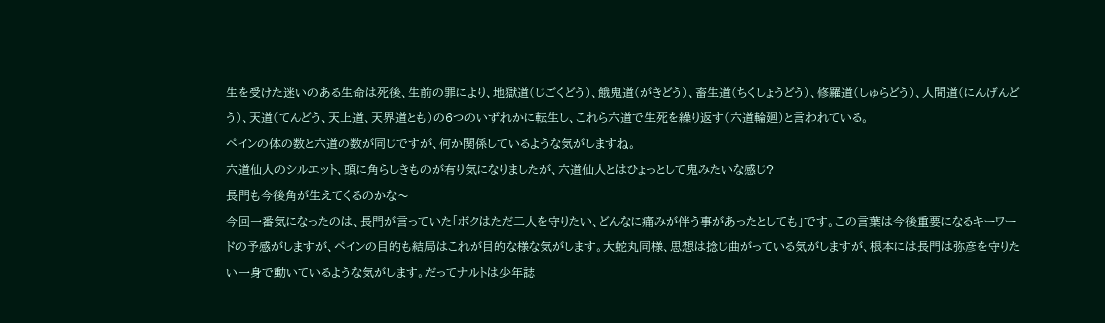生を受けた迷いのある生命は死後、生前の罪により、地獄道(じごくどう)、餓鬼道(がきどう)、畜生道(ちくしょうどう)、修羅道(しゅらどう)、人間道(にんげんどう)、天道(てんどう、天上道、天界道とも)の6つのいずれかに転生し、これら六道で生死を繰り返す(六道輪廻)と言われている。
ペインの体の数と六道の数が同じですが、何か関係しているような気がしますね。
六道仙人のシルエット、頭に角らしきものが有り気になりましたが、六道仙人とはひょっとして鬼みたいな感じ?
長門も今後角が生えてくるのかな〜
今回一番気になったのは、長門が言っていた「ボクはただ二人を守りたい、どんなに痛みが伴う事があったとしても」です。この言葉は今後重要になるキーワードの予感がしますが、ペインの目的も結局はこれが目的な様な気がします。大蛇丸同様、思想は捻じ曲がっている気がしますが、根本には長門は弥彦を守りたい一身で動いているような気がします。だってナルトは少年誌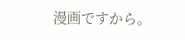漫画ですから。